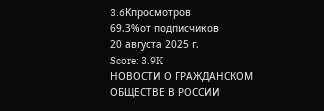3.6Kпросмотров
69.3%от подписчиков
20 августа 2025 г.
Score: 3.9K
НОВОСТИ О ГРАЖДАНСКОМ ОБЩЕСТВЕ В РОССИИ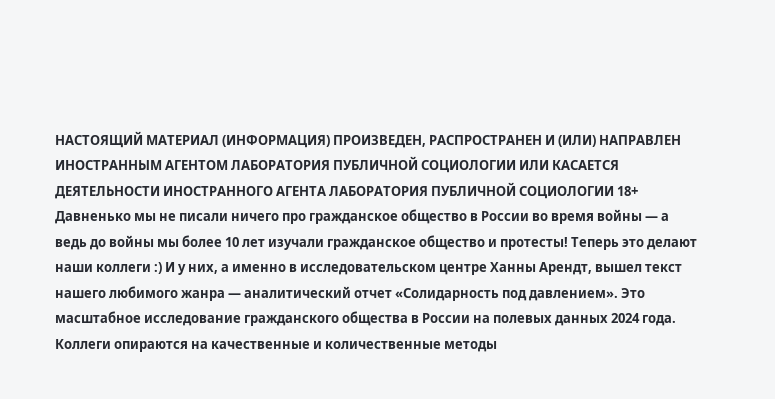НАСТОЯЩИЙ МАТЕРИАЛ (ИНФОРМАЦИЯ) ПРОИЗВЕДЕН, РАСПРОСТРАНЕН И (ИЛИ) НАПРАВЛЕН ИНОСТРАННЫМ АГЕНТОМ ЛАБОРАТОРИЯ ПУБЛИЧНОЙ СОЦИОЛОГИИ ИЛИ КАСАЕТСЯ ДЕЯТЕЛЬНОСТИ ИНОСТРАННОГО АГЕНТА ЛАБОРАТОРИЯ ПУБЛИЧНОЙ СОЦИОЛОГИИ 18+ Давненько мы не писали ничего про гражданское общество в России во время войны — а ведь до войны мы более 10 лет изучали гражданское общество и протесты! Теперь это делают наши коллеги :) И у них, а именно в исследовательском центре Ханны Арендт, вышел текст нашего любимого жанра — аналитический отчет «Солидарность под давлением». Это масштабное исследование гражданского общества в России на полевых данных 2024 года. Коллеги опираются на качественные и количественные методы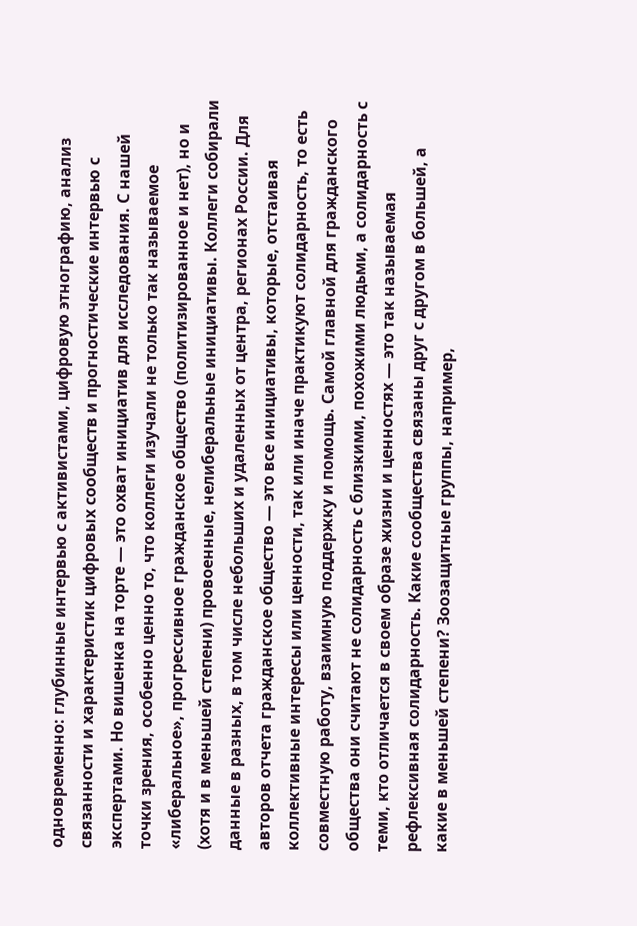одновременно: глубинные интервью с активистами, цифровую этнографию, анализ связанности и характеристик цифровых сообществ и прогностические интервью с экспертами. Но вишенка на торте — это охват инициатив для исследования. С нашей точки зрения, особенно ценно то, что коллеги изучали не только так называемое «либеральное», прогрессивное гражданское общество (политизированное и нет), но и (хотя и в меньшей степени) провоенные, нелиберальные инициативы. Коллеги собирали данные в разных, в том числе небольших и удаленных от центра, регионах России. Для авторов отчета гражданское общество — это все инициативы, которые, отстаивая коллективные интересы или ценности, так или иначе практикуют солидарность, то есть совместную работу, взаимную поддержку и помощь. Самой главной для гражданского общества они считают не солидарность с близкими, похожими людьми, а солидарность с теми, кто отличается в своем образе жизни и ценностях — это так называемая рефлексивная солидарность. Какие сообщества связаны друг с другом в большей, а какие в меньшей степени? Зоозащитные группы, например,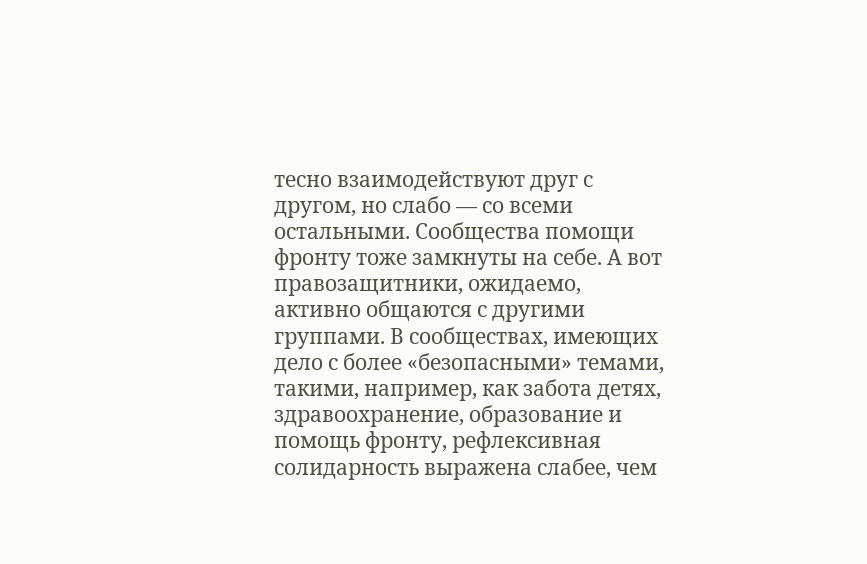тесно взаимодействуют друг с другом, но слабо — со всеми остальными. Сообщества помощи фронту тоже замкнуты на себе. А вот правозащитники, ожидаемо, активно общаются с другими группами. В сообществах, имеющих дело с более «безопасными» темами, такими, например, как забота детях, здравоохранение, образование и помощь фронту, рефлексивная солидарность выражена слабее, чем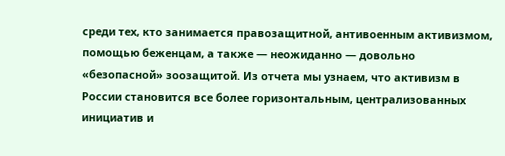среди тех, кто занимается правозащитной, антивоенным активизмом, помощью беженцам, а также — неожиданно — довольно «безопасной» зоозащитой. Из отчета мы узнаем, что активизм в России становится все более горизонтальным, централизованных инициатив и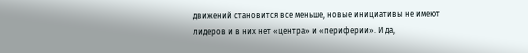движений становится все меньше, новые инициативы не имеют лидеров и в них нет «центра» и «периферии». И да,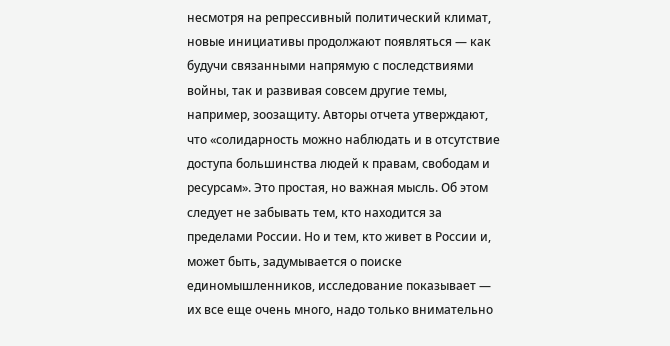несмотря на репрессивный политический климат, новые инициативы продолжают появляться — как будучи связанными напрямую с последствиями войны, так и развивая совсем другие темы, например, зоозащиту. Авторы отчета утверждают, что «солидарность можно наблюдать и в отсутствие доступа большинства людей к правам, свободам и ресурсам». Это простая, но важная мысль. Об этом следует не забывать тем, кто находится за пределами России. Но и тем, кто живет в России и, может быть, задумывается о поиске единомышленников, исследование показывает — их все еще очень много, надо только внимательно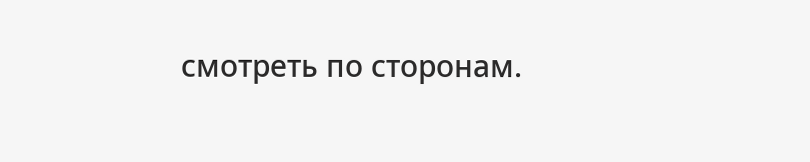смотреть по сторонам.